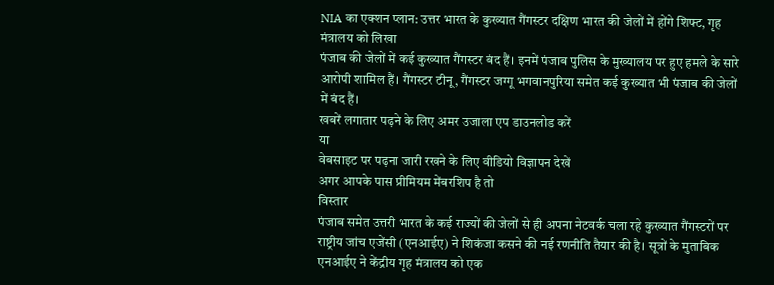NIA का एक्शन प्लान: उत्तर भारत के कुख्यात गैंगस्टर दक्षिण भारत की जेलों में होंगे शिफ्ट, गृह मंत्रालय को लिखा
पंजाब की जेलों में कई कुख्यात गैंगस्टर बंद हैं। इनमें पंजाब पुलिस के मुख्यालय पर हुए हमले के सारे आरोपी शामिल हैं। गैंगस्टर टीनू, गैंगस्टर जग्गू भगवानपुरिया समेत कई कुख्यात भी पंजाब की जेलों में बंद हैं।
खबरें लगातार पढ़ने के लिए अमर उजाला एप डाउनलोड करें
या
वेबसाइट पर पढ़ना जारी रखने के लिए वीडियो विज्ञापन देखें
अगर आपके पास प्रीमियम मेंबरशिप है तो
विस्तार
पंजाब समेत उत्तरी भारत के कई राज्यों की जेलों से ही अपना नेटवर्क चला रहे कुख्यात गैंगस्टरों पर राष्ट्रीय जांच एजेंसी (एनआईए) ने शिकंजा कसने की नई रणनीति तैयार की है। सूत्रों के मुताबिक एनआईए ने केंद्रीय गृह मंत्रालय को एक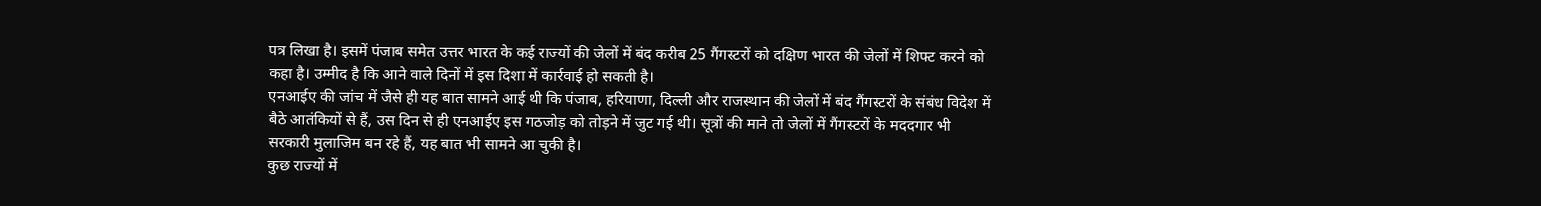पत्र लिखा है। इसमें पंजाब समेत उत्तर भारत के कई राज्यों की जेलों में बंद करीब 25 गैंगस्टरों को दक्षिण भारत की जेलों में शिफ्ट करने को कहा है। उम्मीद है कि आने वाले दिनों में इस दिशा में कार्रवाई हो सकती है।
एनआईए की जांच में जैसे ही यह बात सामने आई थी कि पंजाब, हरियाणा, दिल्ली और राजस्थान की जेलों में बंद गैंगस्टरों के संबंध विदेश में बैठे आतंकियों से हैं, उस दिन से ही एनआईए इस गठजोड़ को तोड़ने में जुट गई थी। सूत्रों की माने तो जेलों में गैंगस्टरों के मददगार भी सरकारी मुलाजिम बन रहे हैं, यह बात भी सामने आ चुकी है।
कुछ राज्यों में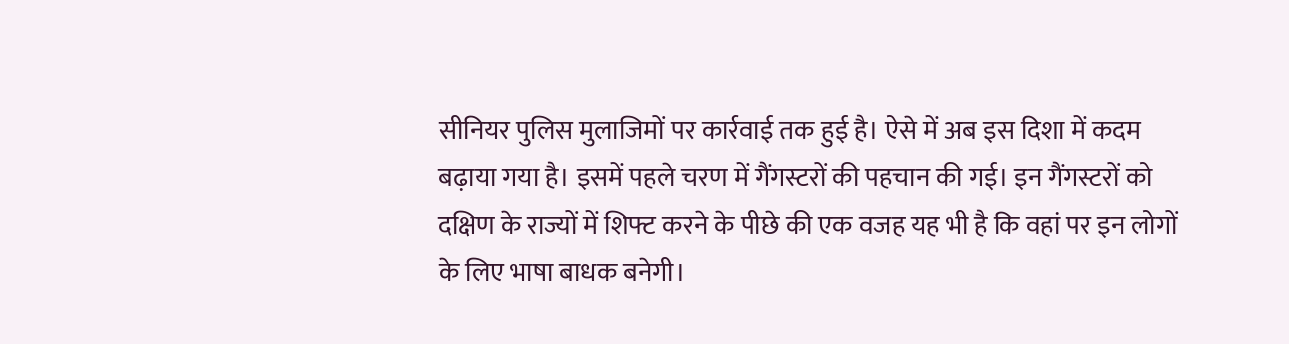सीनियर पुलिस मुलाजिमों पर कार्रवाई तक हुई है। ऐसे में अब इस दिशा में कदम बढ़ाया गया है। इसमें पहले चरण में गैंगस्टरों की पहचान की गई। इन गैंगस्टरों को दक्षिण के राज्यों में शिफ्ट करने के पीछे की एक वजह यह भी है कि वहां पर इन लोगों के लिए भाषा बाधक बनेगी।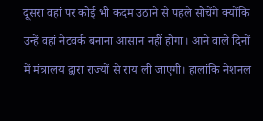दूसरा वहां पर कोई भी कदम उठाने से पहले सोचेंगे क्योंकि उन्हें वहां नेटवर्क बनाना आसान नहीं होगा। आने वाले दिनों में मंत्रालय द्वारा राज्यों से राय ली जाएगी। हालांकि नेशनल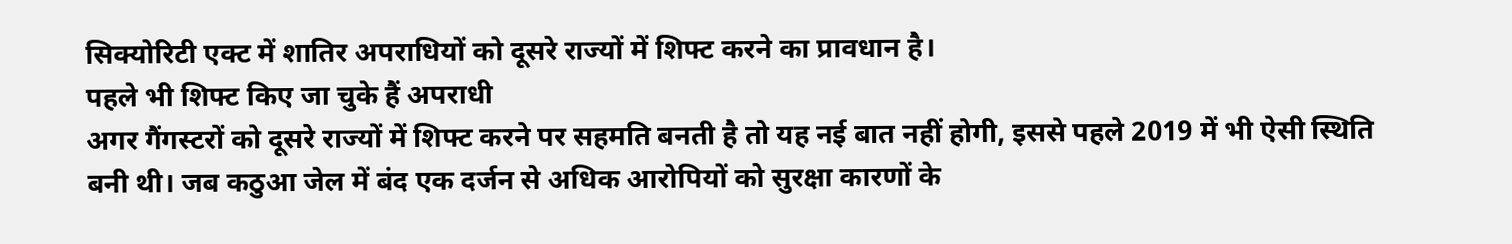सिक्योरिटी एक्ट में शातिर अपराधियों को दूसरे राज्यों में शिफ्ट करने का प्रावधान है।
पहले भी शिफ्ट किए जा चुके हैं अपराधी
अगर गैंगस्टरों को दूसरे राज्यों में शिफ्ट करने पर सहमति बनती है तो यह नई बात नहीं होगी, इससे पहले 2019 में भी ऐसी स्थिति बनी थी। जब कठुआ जेल में बंद एक दर्जन से अधिक आरोपियों को सुरक्षा कारणों के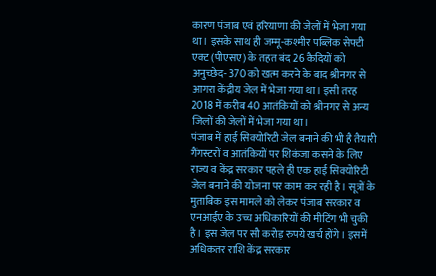कारण पंजाब एवं हरियाणा की जेलों में भेजा गया था। इसके साथ ही जम्मू-कश्मीर पब्लिक सेफ्टी एक्ट (पीएसए) के तहत बंद 26 कैदियों को अनुच्छेद- 370 को खत्म करने के बाद श्रीनगर से आगरा केंद्रीय जेल में भेजा गया था। इसी तरह 2018 में करीब 40 आतंकियों को श्रीनगर से अन्य जिलों की जेलों में भेजा गया था।
पंजाब में हाई सिक्योरिटी जेल बनाने की भी है तैयारी
गैंगस्टरों व आतंकियों पर शिकंजा कसने के लिए राज्य व केंद्र सरकार पहले ही एक हाई सिक्योरिटी जेल बनाने की योजना पर काम कर रही है। सूत्रों के मुताबिक इस मामले को लेकर पंजाब सरकार व एनआईए के उच्च अधिकारियों की मीटिंग भी चुकी है। इस जेल पर सौ करोड़ रुपये खर्च होंगे। इसमें अधिकतर राशि केंद्र सरकार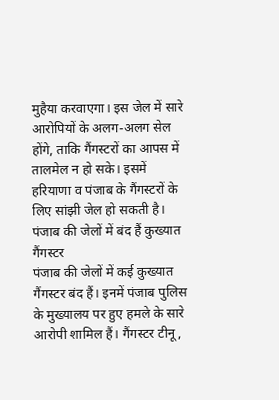मुहैया करवाएगा। इस जेल में सारे आरोपियों के अलग-अलग सेल होंगे, ताकि गैंगस्टरों का आपस में तालमेल न हो सके। इसमें हरियाणा व पंजाब के गैंगस्टरों के लिए सांझी जेल हो सकती है।
पंजाब की जेलों में बंद हैं कुख्यात गैंगस्टर
पंजाब की जेलों में कई कुख्यात गैंगस्टर बंद हैं। इनमें पंजाब पुलिस के मुख्यालय पर हुए हमले के सारे आरोपी शामिल हैं। गैंगस्टर टीनू,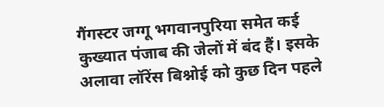गैंगस्टर जग्गू भगवानपुरिया समेत कई कुख्यात पंजाब की जेलों में बंद हैं। इसके अलावा लॉरेंस बिश्नोई को कुछ दिन पहले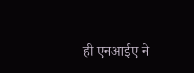ही एनआईए ने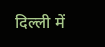दिल्ली में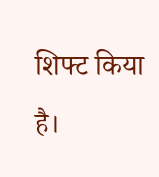शिफ्ट किया है।